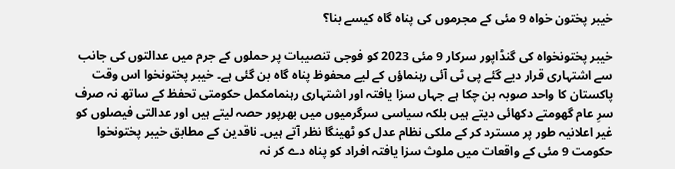خیبر پختون خواہ 9 مئی کے مجرموں کی پناہ گاہ کیسے بنا؟

خیبر پختونخواہ کی گنڈاپور سرکار 9 مئی 2023 کو فوجی تنصیبات پر حملوں کے جرم میں عدالتوں کی جانب سے اشتہاری قرار دیے گئے پی ٹی آئی رہنماؤں کے لیے محفوظ پناہ گاہ بن گئی ہے۔ خیبر پختونخوا اس وقت پاکستان کا واحد صوبہ بن چکا ہے جہاں سزا یافتہ اور اشتہاری رہنمامکمل حکومتی تحفظ کے ساتھ نہ صرف سرِ عام گھومتے دکھائی دیتے ہیں بلکہ سیاسی سرگرمیوں میں بھرپور حصہ لیتے ہیں اور عدالتی فیصلوں کو غیر اعلانیہ طور پر مسترد کر کے ملکی نظام عدل کو ٹھینگا نظر آتے ہیں۔ ناقدین کے مطابق خیبر پختونخوا حکومت 9 مئی کے واقعات میں ملوث سزا یافتہ افراد کو پناہ دے کر نہ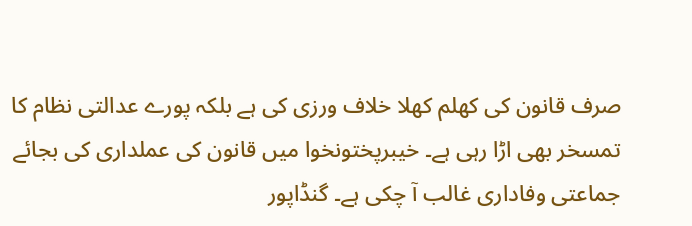صرف قانون کی کھلم کھلا خلاف ورزی کی ہے بلکہ پورے عدالتی نظام کا تمسخر بھی اڑا رہی ہے۔ خیبرپختونخوا میں قانون کی عملداری کی بجائے جماعتی وفاداری غالب آ چکی ہے۔ گنڈاپور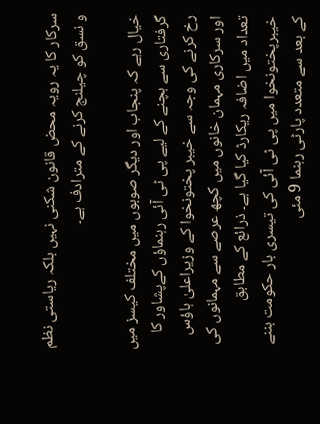سرکار کا یہ رویہ محض قانون شکنی نہیں بلکہ ریاستی نظم و نسق کو چیلنج کرنے کے مترادف ہے۔

خیال رہے کہ پنجاب اور دیگر صوبوں میں مختلف کیسز میں گرفتاری سے بچنے کے لیے پی ٹی آئی رہنماؤں کےپشاور کا رخ کرنے کی وجہ سے خیبر پختونخوا کے وزیراعلیٰ ہاؤس اور سرکاری مہمان خانوں میں کچھ عرصے سے مہمانوں کی تعداد میں اضافہ ریکارڈ کیا گیا ہے۔ ذرائع کے مطابق خیبرپختونخوا میں پی ٹی آئی کی تیسری بار حکومت بننے کے بعد سے متعدد پارٹی رہنما 9 مئی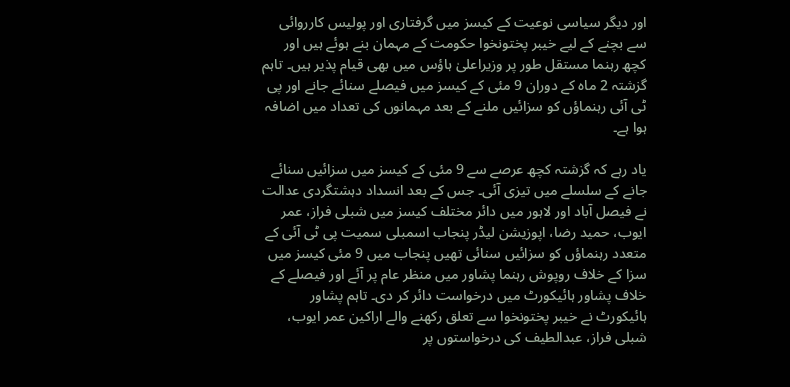اور دیگر سیاسی نوعیت کے کیسز میں گرفتاری اور پولیس کارروائی سے بچنے کے لیے خیبر پختونخوا حکومت کے مہمان بنے ہوئے ہیں اور کچھ رہنما مستقل طور پر وزیراعلیٰ ہاؤس میں بھی قیام پذیر ہیں۔ تاہم گزشتہ 2 ماہ کے دوران 9 مئی کے کیسز میں فیصلے سنائے جانے اور پی ٹی آئی رہنماؤں کو سزائیں ملنے کے بعد مہمانوں کی تعداد میں اضافہ ہوا ہے۔

یاد رہے کہ گزشتہ کچھ عرصے سے 9 مئی کے کیسز میں سزائیں سنائے جانے کے سلسلے میں تیزی آئی۔ جس کے بعد انسداد دہشتگردی عدالت نے فیصل آباد اور لاہور میں دائر مختلف کیسز میں شبلی فراز، عمر ایوب، حمید رضا، اپوزیشن لیڈر پنجاب اسمبلی سمیت پی ٹی آئی کے متعدد رہنماؤں کو سزائیں سنائی تھیں پنجاب میں 9 مئی کیسز میں سزا کے خلاف روپوش رہنما پشاور میں منظر عام پر آئے اور فیصلے کے خلاف پشاور ہائیکورٹ میں درخواست دائر کر دی۔ تاہم پشاور ہائیکورٹ نے خیبر پختونخوا سے تعلق رکھنے والے اراکین عمر ایوب، شبلی فراز، عبدالطیف کی درخواستوں پر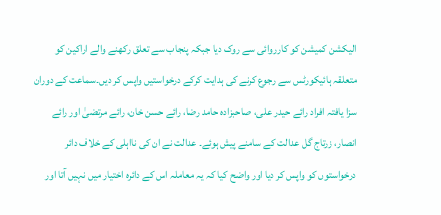الیکشن کمیشن کو کارروائی سے روک دیا جبکہ پنجاب سے تعلق رکھنے والے اراکین کو متعلقہ ہائیکورٹس سے رجوع کرنے کی ہدایت کرکے درخواستیں واپس کر دیں۔سماعت کے دوران سزا یافتہ افراد رائے حیدر علی، صاحبزادہ حامد رضا، رائے حسن خان، رائے مرتضیٰ اور رائے انصار، زرتاج گل عدالت کے سامنے پیش ہوئے۔ عدالت نے ان کی نااہلی کے خلاف دائر درخواستوں کو واپس کر دیا اور واضح کیا کہ یہ معاملہ اس کے دائرہ اختیار میں نہیں آتا اور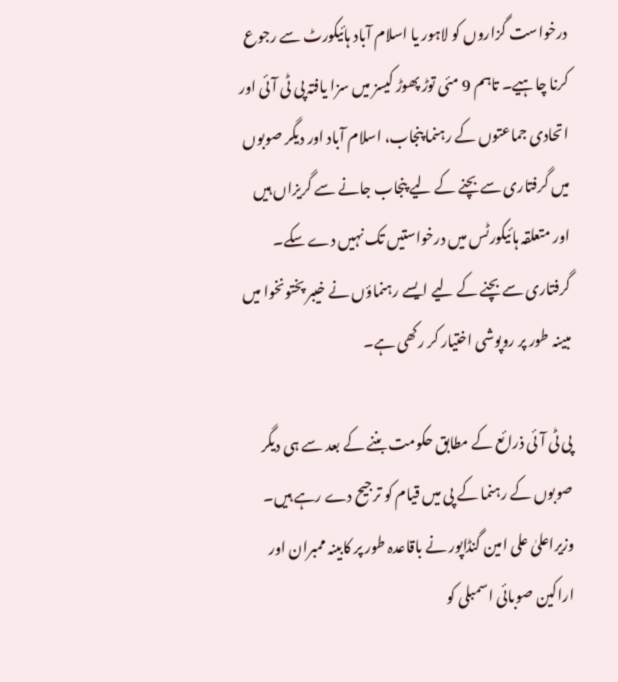درخواست گزاروں کو لاہور یا اسلام آباد ہائیکورٹ سے رجوع کرنا چاہیے۔ تاہم 9 مئی توڑ پھوڑ کیسز میں سزا یافتہ پی ٹی آئی اور اتحادی جماعتوں کے رہنما پنجاب، اسلام آباد اور دیگر صوبوں میں گرفتاری سے بچنے کے لیے پنجاب جانے سے گریزاں ہیں اور متعلقہ ہائیکورٹس میں درخواستیں تک نہیں دے سکے۔ گرفتاری سے بچنے کے لیے ایسے رہنماؤں نے خیبر پختونخوا میں مبینہ طور پر روپوشی اختیار کر رکھی ہے۔

پی ٹی آئی ذرائع کے مطابق حکومت بننے کے بعد سے ہی دیگر صوبوں کے رہنما کے پی میں قیام کو ترجیح دے رہے ہیں۔ وزیراعلیٰ علی امین گنڈاپور نے باقاعدہ طور پر کابینہ ممبران اور اراکین صوبائی اسمبلی کو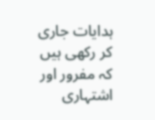ہدایات جاری کر رکھی ہیں کہ مفرور اور اشتہاری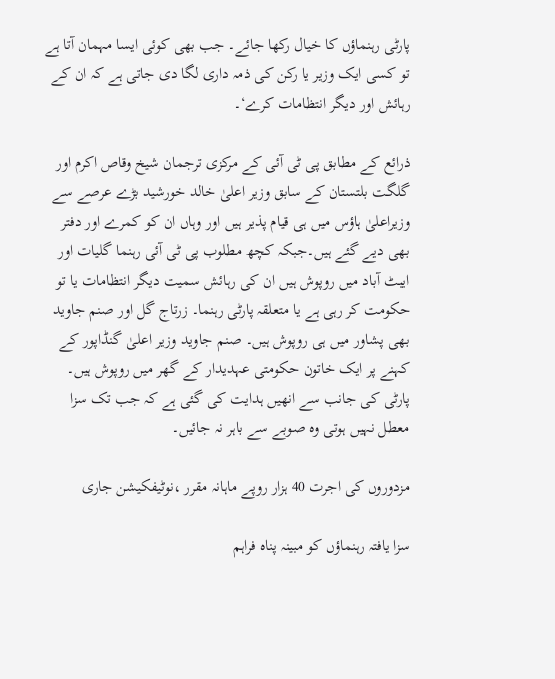پارٹی رہنماؤں کا خیال رکھا جائے۔ جب بھی کوئی ایسا مہمان آتا ہے تو کسی ایک وزیر یا رکن کی ذمہ داری لگا دی جاتی ہے کہ ان کے رہائش اور دیگر انتظامات کرے‘۔

ذرائع کے مطابق پی ٹی آئی کے مرکزی ترجمان شیخ وقاص اکرم اور گلگت بلتستان کے سابق وزیر اعلیٰ خالد خورشید بڑے عرصے سے وزیراعلیٰ ہاؤس میں ہی قیام پذیر ہیں اور وہاں ان کو کمرے اور دفتر بھی دیے گئے ہیں۔جبکہ کچھ مطلوب پی ٹی آئی رہنما گلیات اور ایبٹ آباد میں روپوش ہیں ان کی رہائش سمیت دیگر انتظامات یا تو حکومت کر رہی ہے یا متعلقہ پارٹی رہنما۔ زرتاج گل اور صنم جاوید بھی پشاور میں ہی روپوش ہیں۔ صنم جاوید وزیر اعلیٰ گنڈاپور کے کہنے پر ایک خاتون حکومتی عہدیدار کے گھر میں روپوش ہیں۔ پارٹی کی جانب سے انھیں ہدایت کی گئی ہے کہ جب تک سزا معطل نہیں ہوتی وہ صوبے سے باہر نہ جائیں۔

مزدوروں کی اجرت 40 ہزار روپے ماہانہ مقرر ،نوٹیفکیشن جاری

سزا یافتہ رہنماؤں کو مبینہ پناہ فراہم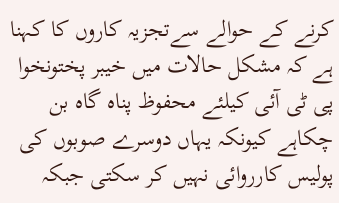کرنے کے حوالے سےتجزیہ کاروں کا کہنا ہے کہ مشکل حالات میں خیبر پختونخوا پی ٹی آئی کیلئے محفوظ پناہ گاہ بن چکاہے کیونکہ یہاں دوسرے صوبوں کی پولیس کارروائی نہیں کر سکتی جبکہ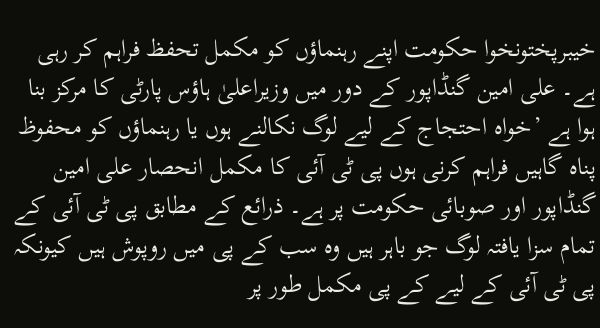خیبرپختونخوا حکومت اپنے رہنماؤں کو مکمل تحفظ فراہم کر رہی ہے۔ علی امین گنڈاپور کے دور میں وزیراعلیٰ ہاؤس پارٹی کا مرکز بنا ہوا ہے ’خواہ احتجاج کے لیے لوگ نکالنے ہوں یا رہنماؤں کو محفوظ پناہ گاہیں فراہم کرنی ہوں پی ٹی آئی کا مکمل انحصار علی امین گنڈاپور اور صوبائی حکومت پر ہے۔ ذرائع کے مطابق پی ٹی آئی کے تمام سزا یافتہ لوگ جو باہر ہیں وہ سب کے پی میں روپوش ہیں کیونکہ پی ٹی آئی کے لیے کے پی مکمل طور پر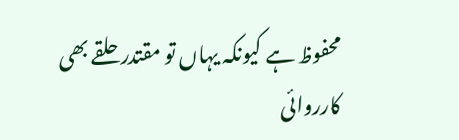محفوظ ہے کیونکہ یہاں تو مقتدر حلقے بھی کارروائی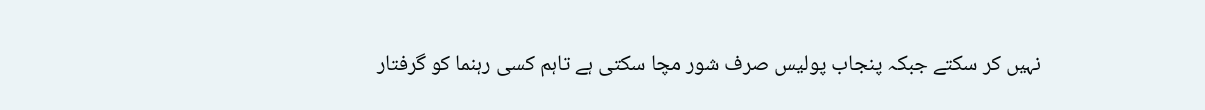نہیں کر سکتے جبکہ پنجاب پولیس صرف شور مچا سکتی ہے تاہم کسی رہنما کو گرفتار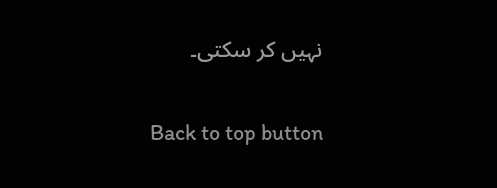نہیں کر سکتی۔

Back to top button